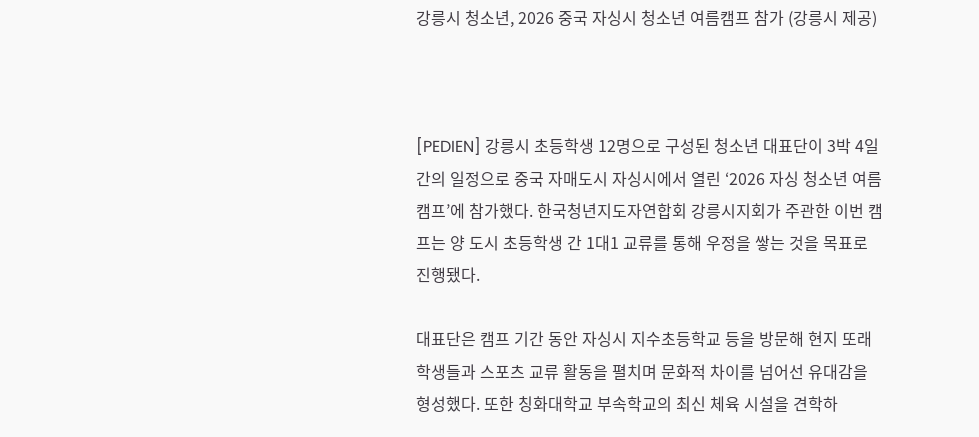강릉시 청소년, 2026 중국 자싱시 청소년 여름캠프 참가 (강릉시 제공)



[PEDIEN] 강릉시 초등학생 12명으로 구성된 청소년 대표단이 3박 4일간의 일정으로 중국 자매도시 자싱시에서 열린 ‘2026 자싱 청소년 여름캠프’에 참가했다. 한국청년지도자연합회 강릉시지회가 주관한 이번 캠프는 양 도시 초등학생 간 1대1 교류를 통해 우정을 쌓는 것을 목표로 진행됐다.

대표단은 캠프 기간 동안 자싱시 지수초등학교 등을 방문해 현지 또래 학생들과 스포츠 교류 활동을 펼치며 문화적 차이를 넘어선 유대감을 형성했다. 또한 칭화대학교 부속학교의 최신 체육 시설을 견학하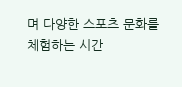며 다양한 스포츠 문화를 체험하는 시간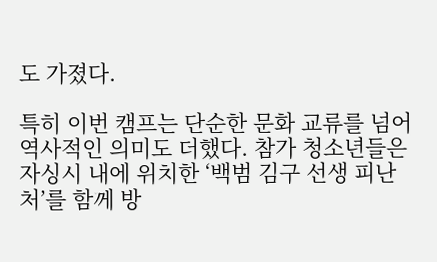도 가졌다.

특히 이번 캠프는 단순한 문화 교류를 넘어 역사적인 의미도 더했다. 참가 청소년들은 자싱시 내에 위치한 ‘백범 김구 선생 피난처’를 함께 방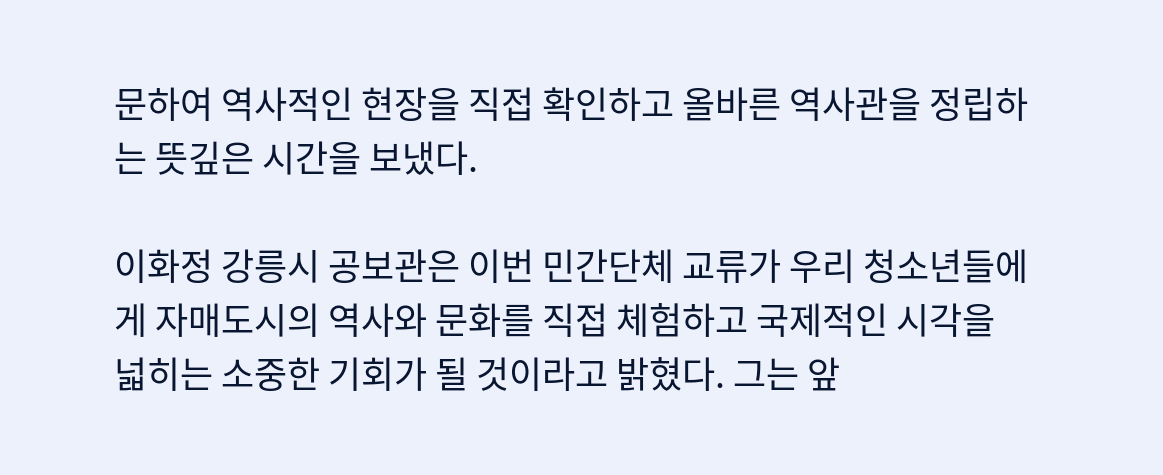문하여 역사적인 현장을 직접 확인하고 올바른 역사관을 정립하는 뜻깊은 시간을 보냈다.

이화정 강릉시 공보관은 이번 민간단체 교류가 우리 청소년들에게 자매도시의 역사와 문화를 직접 체험하고 국제적인 시각을 넓히는 소중한 기회가 될 것이라고 밝혔다. 그는 앞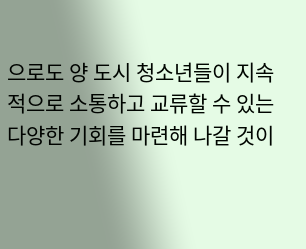으로도 양 도시 청소년들이 지속적으로 소통하고 교류할 수 있는 다양한 기회를 마련해 나갈 것이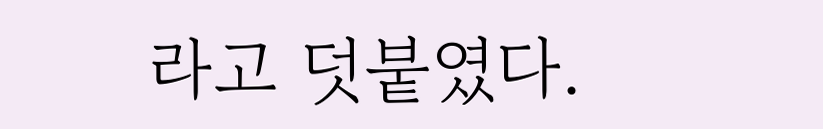라고 덧붙였다.